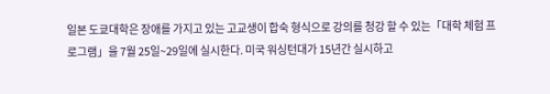일본 도쿄대학은 장애를 가지고 있는 고교생이 합숙 형식으로 강의를 청강 할 수 있는「대학 체험 프로그램」을 7월 25일~29일에 실시한다. 미국 워싱턴대가 15년간 실시하고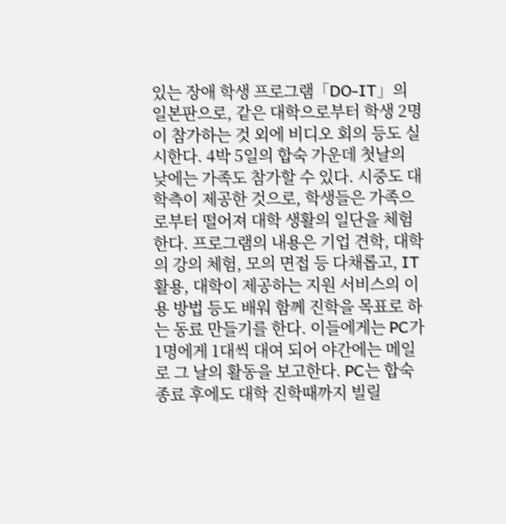있는 장애 학생 프로그램「DO-IT」의 일본판으로, 같은 대학으로부터 학생 2명이 참가하는 것 외에 비디오 회의 등도 실시한다. 4박 5일의 합숙 가운데 첫날의 낮에는 가족도 참가할 수 있다. 시중도 대학측이 제공한 것으로, 학생들은 가족으로부터 떨어져 대학 생활의 일단을 체험한다. 프로그램의 내용은 기업 견학, 대학의 강의 체험, 모의 면접 등 다채롭고, IT활용, 대학이 제공하는 지원 서비스의 이용 방법 등도 배워 함께 진학을 목표로 하는 동료 만들기를 한다. 이들에게는 PC가 1명에게 1대씩 대여 되어 야간에는 메일로 그 날의 활동을 보고한다. PC는 합숙 종료 후에도 대학 진학때까지 빌릴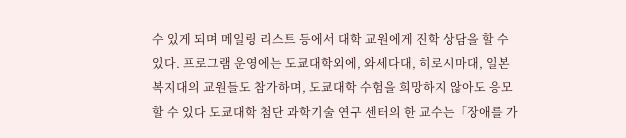수 있게 되며 메일링 리스트 등에서 대학 교원에게 진학 상담을 할 수 있다. 프로그램 운영에는 도쿄대학외에, 와세다대, 히로시마대, 일본 복지대의 교원들도 참가하며, 도쿄대학 수험을 희망하지 않아도 응모할 수 있다 도쿄대학 첨단 과학기술 연구 센터의 한 교수는「장애를 가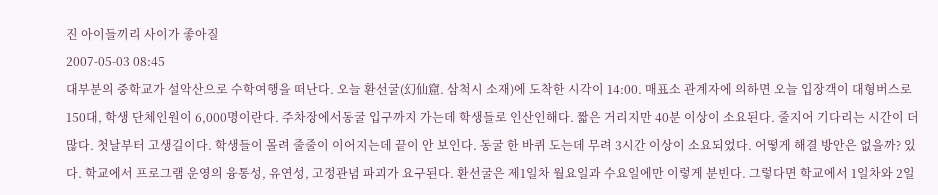진 아이들끼리 사이가 좋아질
2007-05-03 08:45
대부분의 중학교가 설악산으로 수학여행을 떠난다. 오늘 환선굴(幻仙窟. 삼척시 소재)에 도착한 시각이 14:00. 매표소 관계자에 의하면 오늘 입장객이 대형버스로 150대, 학생 단체인원이 6,000명이란다. 주차장에서동굴 입구까지 가는데 학생들로 인산인해다. 짧은 거리지만 40분 이상이 소요된다. 줄지어 기다리는 시간이 더 많다. 첫날부터 고생길이다. 학생들이 몰려 줄줄이 이어지는데 끝이 안 보인다. 동굴 한 바퀴 도는데 무려 3시간 이상이 소요되었다. 어떻게 해결 방안은 없을까? 있다. 학교에서 프로그램 운영의 융통성, 유연성, 고정관념 파괴가 요구된다. 환선굴은 제1일차 월요일과 수요일에만 이렇게 분빈다. 그렇다면 학교에서 1일차와 2일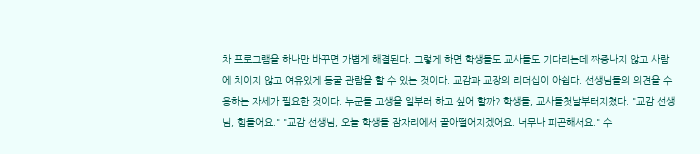차 프로그램을 하나만 바꾸면 가볍게 해결된다. 그렇게 하면 학생들도 교사들도 기다리는데 짜증나지 않고 사람에 치이지 않고 여유있게 동굴 관람을 할 수 있는 것이다. 교감과 교장의 리더십이 아쉽다. 선생님들의 의견을 수용하는 자세가 필요한 것이다. 누군들 고생을 일부러 하고 싶어 할까? 학생들, 교사들첫날부터지쳤다. "교감 선생님, 힘들어요." "교감 선생님, 오늘 학생들 잠자리에서 골아떨어지겠어요. 너무나 피곤해서요." 수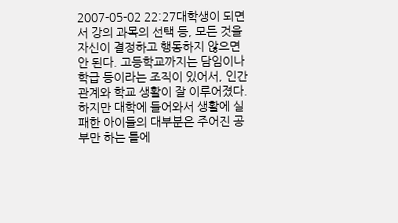2007-05-02 22:27대학생이 되면서 강의 과목의 선택 등, 모든 것을 자신이 결정하고 행동하지 않으면 안 된다. 고등학교까지는 담임이나 학급 등이라는 조직이 있어서, 인간관계와 학교 생활이 잘 이루어졌다. 하지만 대학에 들어와서 생활에 실패한 아이들의 대부분은 주어진 공부만 하는 틀에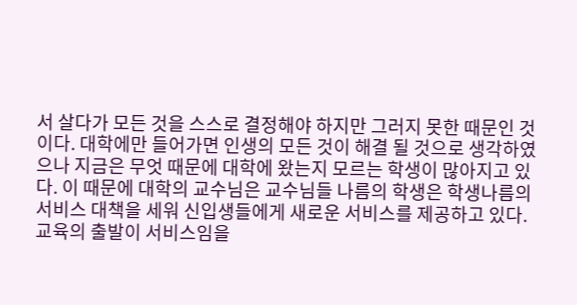서 살다가 모든 것을 스스로 결정해야 하지만 그러지 못한 때문인 것이다. 대학에만 들어가면 인생의 모든 것이 해결 될 것으로 생각하였으나 지금은 무엇 때문에 대학에 왔는지 모르는 학생이 많아지고 있다. 이 때문에 대학의 교수님은 교수님들 나름의 학생은 학생나름의 서비스 대책을 세워 신입생들에게 새로운 서비스를 제공하고 있다. 교육의 출발이 서비스임을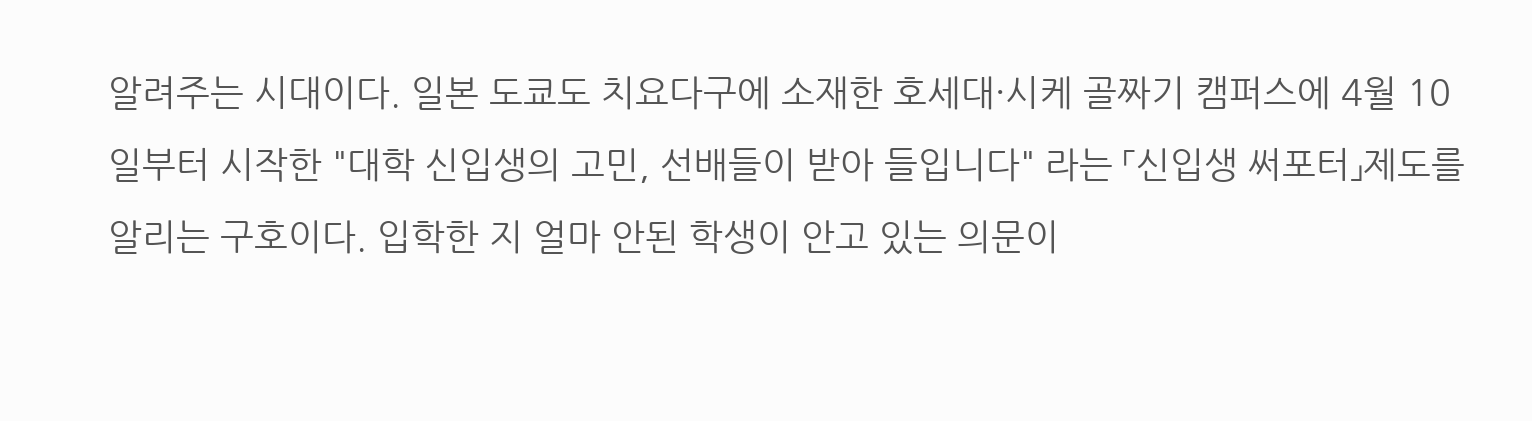알려주는 시대이다. 일본 도쿄도 치요다구에 소재한 호세대·시케 골짜기 캠퍼스에 4월 10일부터 시작한 "대학 신입생의 고민, 선배들이 받아 들입니다" 라는 「신입생 써포터」제도를 알리는 구호이다. 입학한 지 얼마 안된 학생이 안고 있는 의문이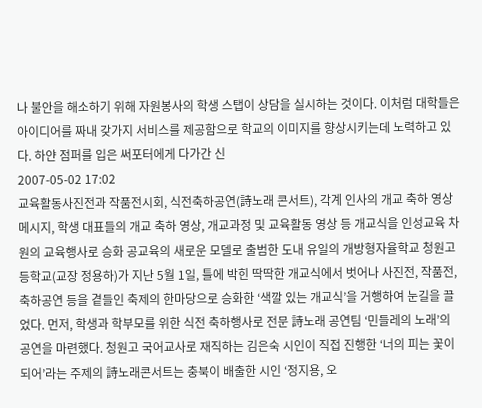나 불안을 해소하기 위해 자원봉사의 학생 스탭이 상담을 실시하는 것이다. 이처럼 대학들은 아이디어를 짜내 갖가지 서비스를 제공함으로 학교의 이미지를 향상시키는데 노력하고 있다. 하얀 점퍼를 입은 써포터에게 다가간 신
2007-05-02 17:02
교육활동사진전과 작품전시회, 식전축하공연(詩노래 콘서트), 각계 인사의 개교 축하 영상 메시지, 학생 대표들의 개교 축하 영상, 개교과정 및 교육활동 영상 등 개교식을 인성교육 차원의 교육행사로 승화 공교육의 새로운 모델로 출범한 도내 유일의 개방형자율학교 청원고등학교(교장 정용하)가 지난 5월 1일, 틀에 박힌 딱딱한 개교식에서 벗어나 사진전, 작품전, 축하공연 등을 곁들인 축제의 한마당으로 승화한 ‘색깔 있는 개교식’을 거행하여 눈길을 끌었다. 먼저, 학생과 학부모를 위한 식전 축하행사로 전문 詩노래 공연팀 ‘민들레의 노래’의 공연을 마련했다. 청원고 국어교사로 재직하는 김은숙 시인이 직접 진행한 ‘너의 피는 꽃이 되어’라는 주제의 詩노래콘서트는 충북이 배출한 시인 ‘정지용, 오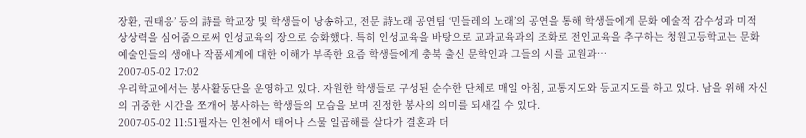장환, 권태응’ 등의 詩를 학교장 및 학생들이 낭송하고, 전문 詩노래 공연팀 ‘민들레의 노래’의 공연을 통해 학생들에게 문화 예술적 감수성과 미적 상상력을 심어줌으로써 인성교육의 장으로 승화했다. 특히 인성교육을 바탕으로 교과교육과의 조화로 전인교육을 추구하는 청원고등학교는 문화예술인들의 생애나 작품세계에 대한 이해가 부족한 요즘 학생들에게 충북 출신 문학인과 그들의 시를 교원과…
2007-05-02 17:02
우리학교에서는 봉사활동단을 운영하고 있다. 자원한 학생들로 구성된 순수한 단체로 매일 아침, 교통지도와 등교지도를 하고 있다. 남을 위해 자신의 귀중한 시간을 쪼개어 봉사하는 학생들의 모습을 보며 진정한 봉사의 의미를 되새길 수 있다.
2007-05-02 11:51필자는 인천에서 태어나 스물 일곱해를 살다가 결혼과 더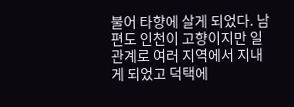불어 타향에 살게 되었다. 남편도 인천이 고향이지만 일 관계로 여러 지역에서 지내게 되었고 덕택에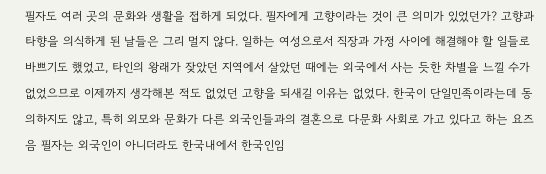필자도 여러 곳의 문화와 생활을 접하게 되었다. 필자에게 고향이라는 것이 큰 의미가 있었던가? 고향과 타향을 의식하게 된 날들은 그리 멀지 않다. 일하는 여성으로서 직장과 가정 사이에 해결해야 할 일들로 바쁘기도 했었고, 타인의 왕래가 잦았던 지역에서 살았던 때에는 외국에서 사는 듯한 차별을 느낄 수가 없었으므로 이제까지 생각해본 적도 없었던 고향을 되새길 이유는 없었다. 한국이 단일민족이라는데 동의하지도 않고, 특히 외모와 문화가 다른 외국인들과의 결혼으로 다문화 사회로 가고 있다고 하는 요즈음 필자는 외국인이 아니더라도 한국내에서 한국인임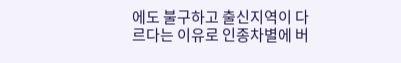에도 불구하고 출신지역이 다르다는 이유로 인종차별에 버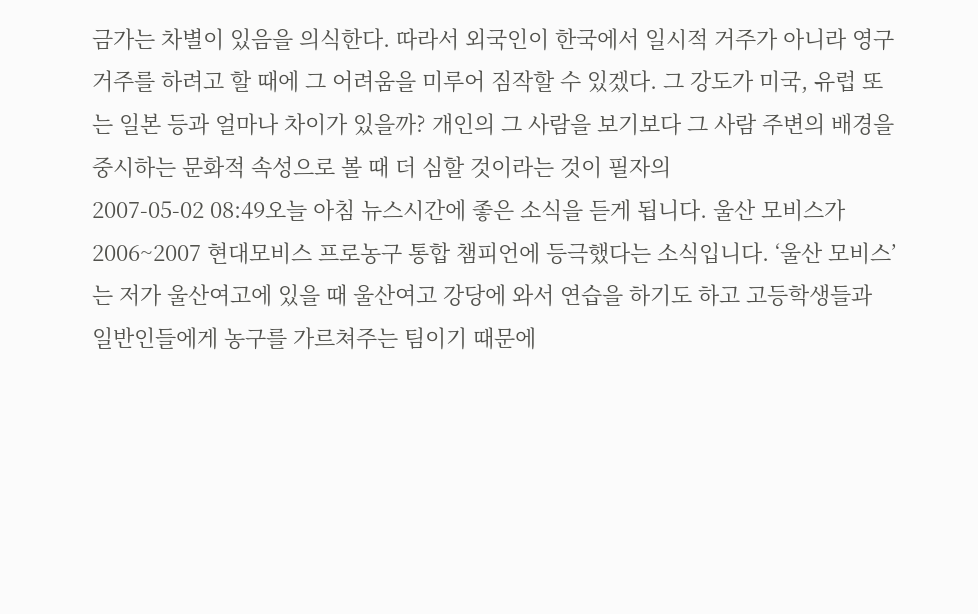금가는 차별이 있음을 의식한다. 따라서 외국인이 한국에서 일시적 거주가 아니라 영구 거주를 하려고 할 때에 그 어려움을 미루어 짐작할 수 있겠다. 그 강도가 미국, 유럽 또는 일본 등과 얼마나 차이가 있을까? 개인의 그 사람을 보기보다 그 사람 주변의 배경을 중시하는 문화적 속성으로 볼 때 더 심할 것이라는 것이 필자의
2007-05-02 08:49오늘 아침 뉴스시간에 좋은 소식을 듣게 됩니다. 울산 모비스가 2006~2007 현대모비스 프로농구 통합 챔피언에 등극했다는 소식입니다. ‘울산 모비스’는 저가 울산여고에 있을 때 울산여고 강당에 와서 연습을 하기도 하고 고등학생들과 일반인들에게 농구를 가르쳐주는 팀이기 때문에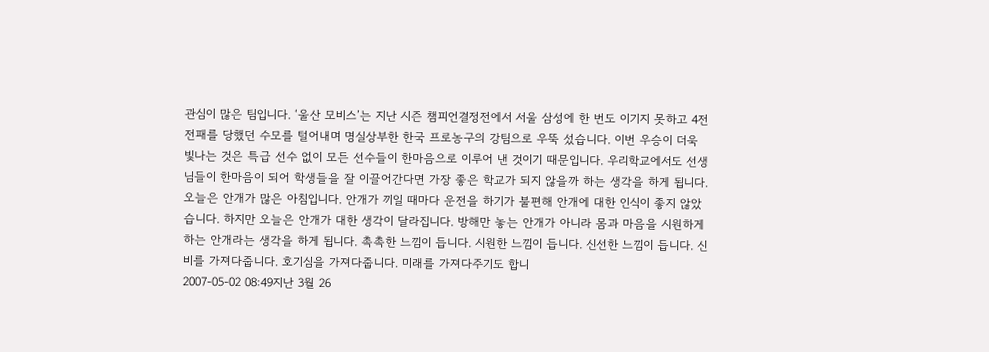관심이 많은 팀입니다. ‘울산 모비스’는 지난 시즌 챔피언결정전에서 서울 삼성에 한 번도 이기지 못하고 4전 전패를 당했던 수모를 털어내며 명실상부한 한국 프로농구의 강팀으로 우뚝 섰습니다. 이번 우승이 더욱 빛나는 것은 특급 선수 없이 모든 선수들이 한마음으로 이루어 낸 것이기 때문입니다. 우리학교에서도 선생님들이 한마음이 되어 학생들을 잘 이끌어간다면 가장 좋은 학교가 되지 않을까 하는 생각을 하게 됩니다. 오늘은 안개가 많은 아침입니다. 안개가 끼일 때마다 운전을 하기가 불편해 안개에 대한 인식이 좋지 않았습니다. 하지만 오늘은 안개가 대한 생각이 달라집니다. 방해만 놓는 안개가 아니라 몸과 마음을 시원하게 하는 안개라는 생각을 하게 됩니다. 촉촉한 느낌이 듭니다. 시원한 느낌이 듭니다. 신선한 느낌이 듭니다. 신비를 가져다줍니다. 호기심을 가져다줍니다. 미래를 가져다주기도 합니
2007-05-02 08:49지난 3월 26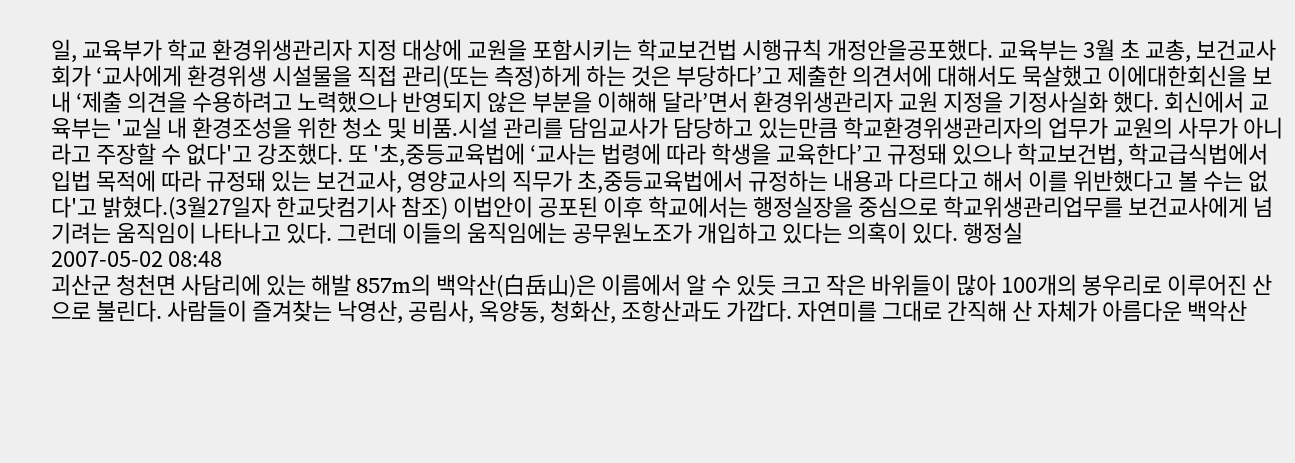일, 교육부가 학교 환경위생관리자 지정 대상에 교원을 포함시키는 학교보건법 시행규칙 개정안을공포했다. 교육부는 3월 초 교총, 보건교사회가 ‘교사에게 환경위생 시설물을 직접 관리(또는 측정)하게 하는 것은 부당하다’고 제출한 의견서에 대해서도 묵살했고 이에대한회신을 보내 ‘제출 의견을 수용하려고 노력했으나 반영되지 않은 부분을 이해해 달라’면서 환경위생관리자 교원 지정을 기정사실화 했다. 회신에서 교육부는 '교실 내 환경조성을 위한 청소 및 비품․시설 관리를 담임교사가 담당하고 있는만큼 학교환경위생관리자의 업무가 교원의 사무가 아니라고 주장할 수 없다'고 강조했다. 또 '초,중등교육법에 ‘교사는 법령에 따라 학생을 교육한다’고 규정돼 있으나 학교보건법, 학교급식법에서 입법 목적에 따라 규정돼 있는 보건교사, 영양교사의 직무가 초,중등교육법에서 규정하는 내용과 다르다고 해서 이를 위반했다고 볼 수는 없다'고 밝혔다.(3월27일자 한교닷컴기사 참조) 이법안이 공포된 이후 학교에서는 행정실장을 중심으로 학교위생관리업무를 보건교사에게 넘기려는 움직임이 나타나고 있다. 그런데 이들의 움직임에는 공무원노조가 개입하고 있다는 의혹이 있다. 행정실
2007-05-02 08:48
괴산군 청천면 사담리에 있는 해발 857m의 백악산(白岳山)은 이름에서 알 수 있듯 크고 작은 바위들이 많아 100개의 봉우리로 이루어진 산으로 불린다. 사람들이 즐겨찾는 낙영산, 공림사, 옥양동, 청화산, 조항산과도 가깝다. 자연미를 그대로 간직해 산 자체가 아름다운 백악산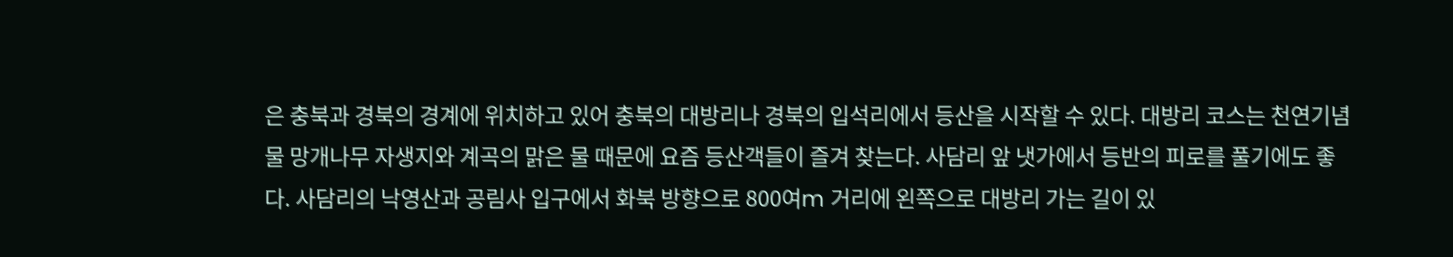은 충북과 경북의 경계에 위치하고 있어 충북의 대방리나 경북의 입석리에서 등산을 시작할 수 있다. 대방리 코스는 천연기념물 망개나무 자생지와 계곡의 맑은 물 때문에 요즘 등산객들이 즐겨 찾는다. 사담리 앞 냇가에서 등반의 피로를 풀기에도 좋다. 사담리의 낙영산과 공림사 입구에서 화북 방향으로 800여m 거리에 왼쪽으로 대방리 가는 길이 있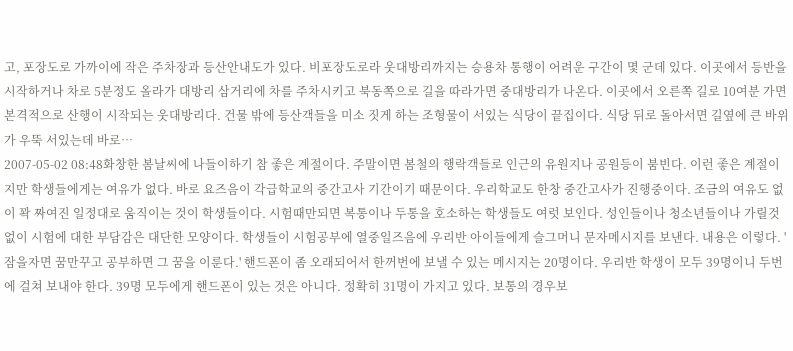고, 포장도로 가까이에 작은 주차장과 등산안내도가 있다. 비포장도로라 웃대방리까지는 승용차 통행이 어려운 구간이 몇 군데 있다. 이곳에서 등반을 시작하거나 차로 5분정도 올라가 대방리 삼거리에 차를 주차시키고 북동쪽으로 길을 따라가면 중대방리가 나온다. 이곳에서 오른쪽 길로 10여분 가면 본격적으로 산행이 시작되는 웃대방리다. 건물 밖에 등산객들을 미소 짓게 하는 조형물이 서있는 식당이 끝집이다. 식당 뒤로 돌아서면 길옆에 큰 바위가 우뚝 서있는데 바로…
2007-05-02 08:48화창한 봄날씨에 나들이하기 참 좋은 계절이다. 주말이면 봄철의 행락객들로 인근의 유원지나 공원등이 붐빈다. 이런 좋은 계절이지만 학생들에게는 여유가 없다. 바로 요즈음이 각급학교의 중간고사 기간이기 때문이다. 우리학교도 한창 중간고사가 진행중이다. 조금의 여유도 없이 꽉 짜여진 일정대로 움직이는 것이 학생들이다. 시험때만되면 복통이나 두통을 호소하는 학생들도 여럿 보인다. 성인들이나 청소년들이나 가릴것없이 시험에 대한 부담감은 대단한 모양이다. 학생들이 시험공부에 열중일즈음에 우리반 아이들에게 슬그머니 문자메시지를 보낸다. 내용은 이렇다. '잠을자면 꿈만꾸고 공부하면 그 꿈을 이룬다.' 핸드폰이 좀 오래되어서 한꺼번에 보낼 수 있는 메시지는 20명이다. 우리반 학생이 모두 39명이니 두번에 걸쳐 보내야 한다. 39명 모두에게 핸드폰이 있는 것은 아니다. 정확히 31명이 가지고 있다. 보통의 경우보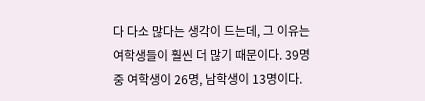다 다소 많다는 생각이 드는데, 그 이유는 여학생들이 훨씬 더 많기 때문이다. 39명중 여학생이 26명, 남학생이 13명이다.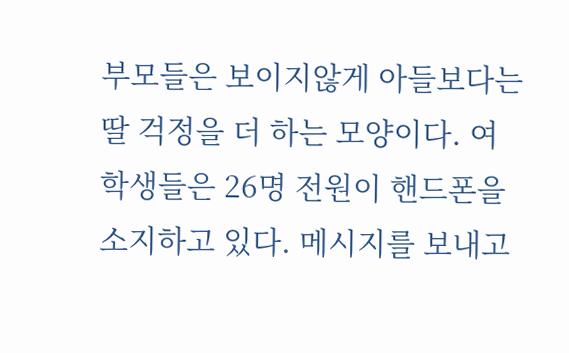부모들은 보이지않게 아들보다는 딸 걱정을 더 하는 모양이다. 여학생들은 26명 전원이 핸드폰을 소지하고 있다. 메시지를 보내고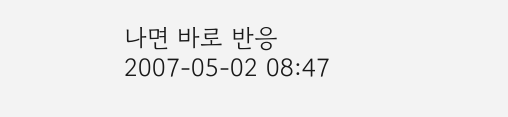나면 바로 반응
2007-05-02 08:47